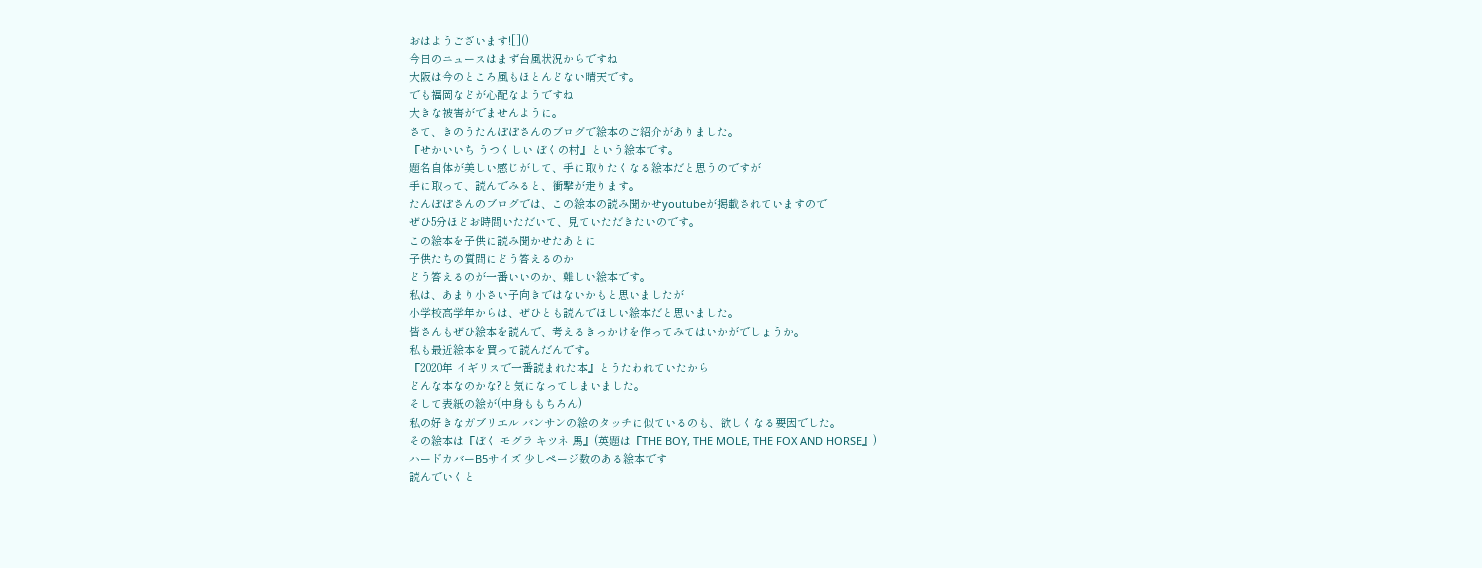おはようございます![]()
今日のニュースはまず台風状況からですね
大阪は今のところ風もほとんどない晴天です。
でも福岡などが心配なようですね
大きな被害がでませんように。
さて、きのうたんぽぽさんのブログで絵本のご紹介がありました。
『せかいいち うつくしい ぼくの村』という絵本です。
題名自体が美しい感じがして、手に取りたくなる絵本だと思うのですが
手に取って、読んでみると、衝撃が走ります。
たんぽぽさんのブログでは、この絵本の読み聞かせyoutubeが掲載されていますので
ぜひ5分ほどお時間いただいて、見ていただきたいのです。
この絵本を子供に読み聞かせたあとに
子供たちの質問にどう答えるのか
どう答えるのが一番いいのか、難しい絵本です。
私は、あまり小さい子向きではないかもと思いましたが
小学校高学年からは、ぜひとも読んでほしい絵本だと思いました。
皆さんもぜひ絵本を読んで、考えるきっかけを作ってみてはいかがでしょうか。
私も最近絵本を買って読んだんです。
『2020年 イギリスで一番読まれた本』とうたわれていたから
どんな本なのかな?と気になってしまいました。
そして表紙の絵が(中身ももちろん)
私の好きなガブリエル バンサンの絵のタッチに似ているのも、欲しくなる要因でした。
その絵本は『ぼく モグラ キツネ 馬』(英題は『THE BOY, THE MOLE, THE FOX AND HORSE』)
ハードカバーB5サイズ 少しページ数のある絵本です
読んでいくと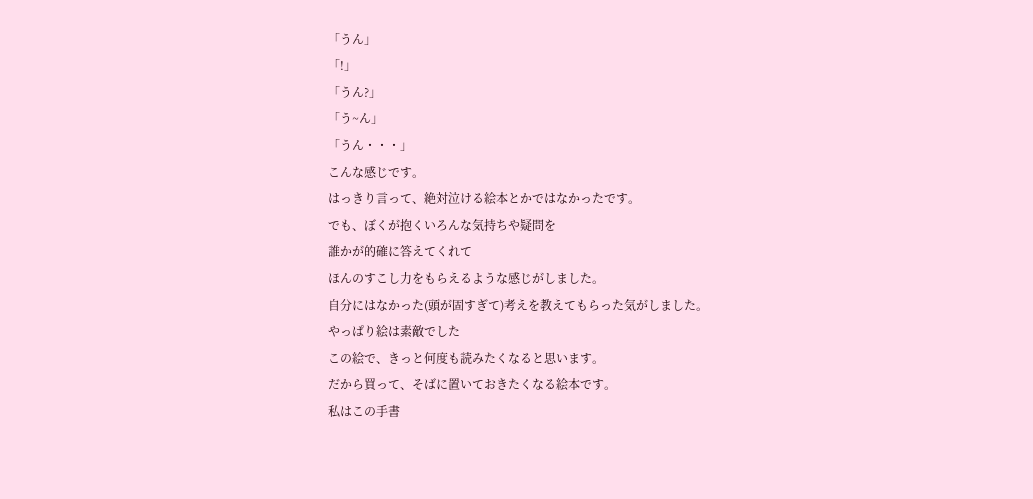「うん」
「!」
「うん?」
「う~ん」
「うん・・・」
こんな感じです。
はっきり言って、絶対泣ける絵本とかではなかったです。
でも、ぼくが抱くいろんな気持ちや疑問を
誰かが的確に答えてくれて
ほんのすこし力をもらえるような感じがしました。
自分にはなかった(頭が固すぎて)考えを教えてもらった気がしました。
やっぱり絵は素敵でした
この絵で、きっと何度も読みたくなると思います。
だから買って、そばに置いておきたくなる絵本です。
私はこの手書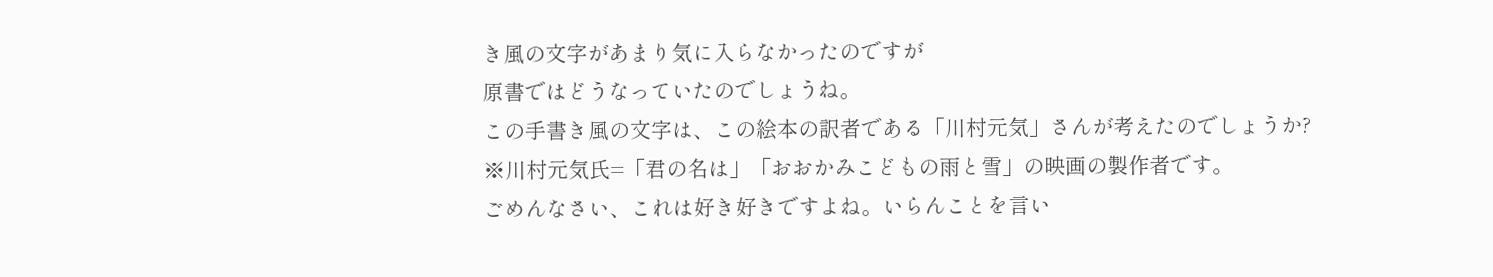き風の文字があまり気に入らなかったのですが
原書ではどうなっていたのでしょうね。
この手書き風の文字は、この絵本の訳者である「川村元気」さんが考えたのでしょうか?
※川村元気氏=「君の名は」「おおかみこどもの雨と雪」の映画の製作者です。
ごめんなさい、これは好き好きですよね。いらんことを言い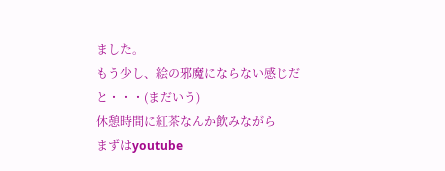ました。
もう少し、絵の邪魔にならない感じだと・・・(まだいう)
休憩時間に紅茶なんか飲みながら
まずはyoutube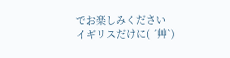でお楽しみください
イギリスだけに( ´艸`)